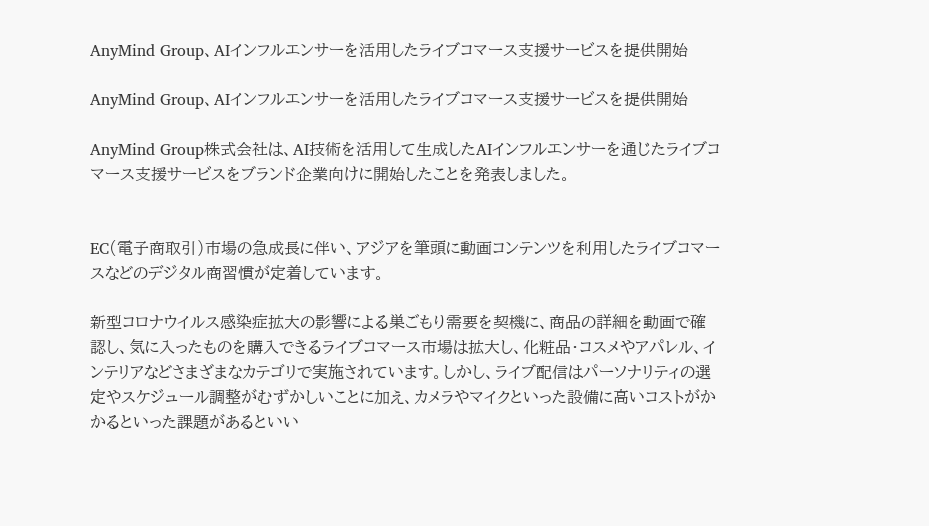AnyMind Group、AIインフルエンサーを活用したライブコマース支援サービスを提供開始

AnyMind Group、AIインフルエンサーを活用したライブコマース支援サービスを提供開始

AnyMind Group株式会社は、AI技術を活用して生成したAIインフルエンサーを通じたライブコマース支援サービスをブランド企業向けに開始したことを発表しました。


EC(電子商取引)市場の急成長に伴い、アジアを筆頭に動画コンテンツを利用したライブコマースなどのデジタル商習慣が定着しています。

新型コロナウイルス感染症拡大の影響による巣ごもり需要を契機に、商品の詳細を動画で確認し、気に入ったものを購入できるライブコマース市場は拡大し、化粧品・コスメやアパレル、インテリアなどさまざまなカテゴリで実施されています。しかし、ライブ配信はパーソナリティの選定やスケジュール調整がむずかしいことに加え、カメラやマイクといった設備に高いコストがかかるといった課題があるといい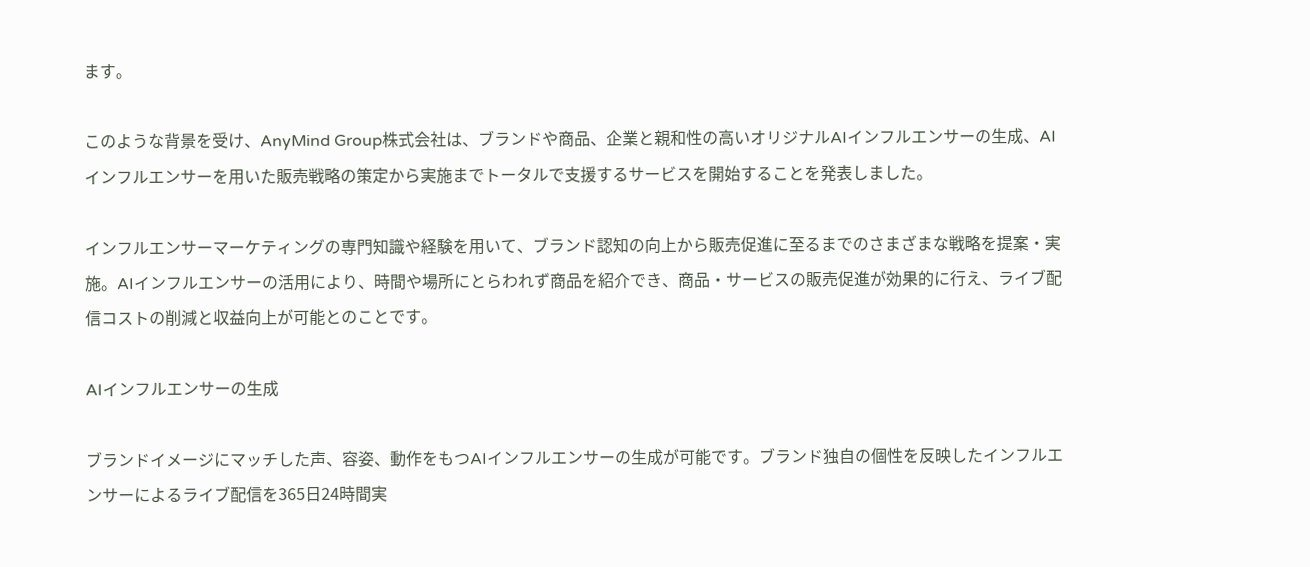ます。

このような背景を受け、AnyMind Group株式会社は、ブランドや商品、企業と親和性の高いオリジナルAIインフルエンサーの生成、AIインフルエンサーを用いた販売戦略の策定から実施までトータルで支援するサービスを開始することを発表しました。

インフルエンサーマーケティングの専門知識や経験を用いて、ブランド認知の向上から販売促進に至るまでのさまざまな戦略を提案・実施。AIインフルエンサーの活用により、時間や場所にとらわれず商品を紹介でき、商品・サービスの販売促進が効果的に行え、ライブ配信コストの削減と収益向上が可能とのことです。

AIインフルエンサーの生成

ブランドイメージにマッチした声、容姿、動作をもつAIインフルエンサーの生成が可能です。ブランド独自の個性を反映したインフルエンサーによるライブ配信を365日24時間実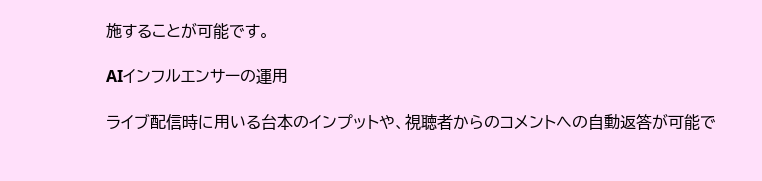施することが可能です。

AIインフルエンサーの運用

ライブ配信時に用いる台本のインプットや、視聴者からのコメントへの自動返答が可能で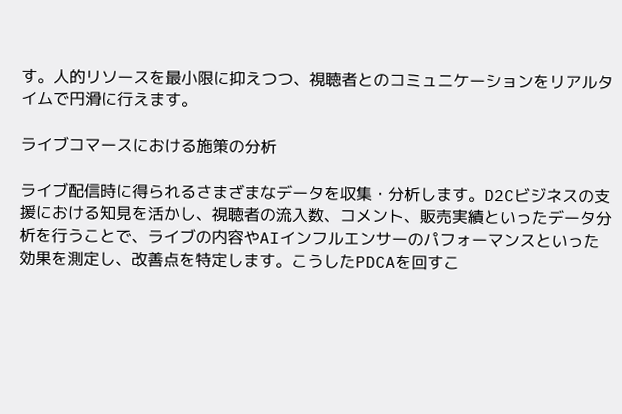す。人的リソースを最小限に抑えつつ、視聴者とのコミュニケーションをリアルタイムで円滑に行えます。

ライブコマースにおける施策の分析

ライブ配信時に得られるさまざまなデータを収集・分析します。D2Cビジネスの支援における知見を活かし、視聴者の流入数、コメント、販売実績といったデータ分析を行うことで、ライブの内容やAIインフルエンサーのパフォーマンスといった効果を測定し、改善点を特定します。こうしたPDCAを回すこ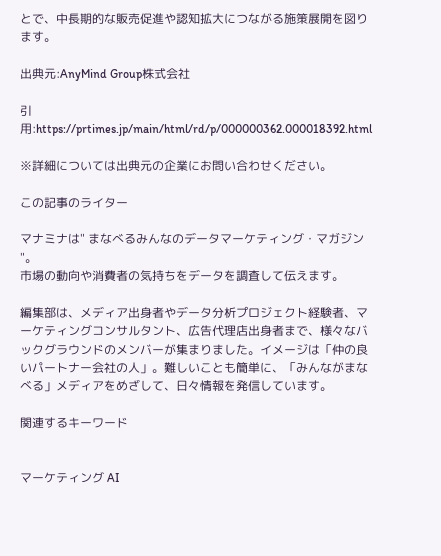とで、中長期的な販売促進や認知拡大につながる施策展開を図ります。

出典元:AnyMind Group株式会社

引用:https://prtimes.jp/main/html/rd/p/000000362.000018392.html

※詳細については出典元の企業にお問い合わせください。

この記事のライター

マナミナは" まなべるみんなのデータマーケティング・マガジン "。
市場の動向や消費者の気持ちをデータを調査して伝えます。

編集部は、メディア出身者やデータ分析プロジェクト経験者、マーケティングコンサルタント、広告代理店出身者まで、様々なバックグラウンドのメンバーが集まりました。イメージは「仲の良いパートナー会社の人」。難しいことも簡単に、「みんながまなべる」メディアをめざして、日々情報を発信しています。

関連するキーワード


マーケティング AI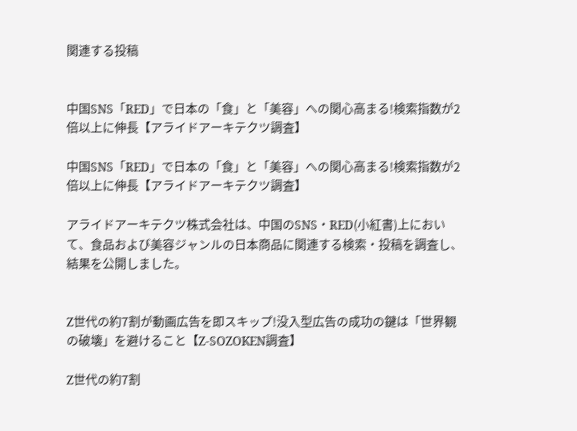関連する投稿


中国SNS「RED」で日本の「食」と「美容」への関心高まる!検索指数が2倍以上に伸長【アライドアーキテクツ調査】

中国SNS「RED」で日本の「食」と「美容」への関心高まる!検索指数が2倍以上に伸長【アライドアーキテクツ調査】

アライドアーキテクツ株式会社は、中国のSNS・RED(小紅書)上において、食品および美容ジャンルの日本商品に関連する検索・投稿を調査し、結果を公開しました。


Z世代の約7割が動画広告を即スキップ!没入型広告の成功の鍵は「世界観の破壊」を避けること【Z-SOZOKEN調査】

Z世代の約7割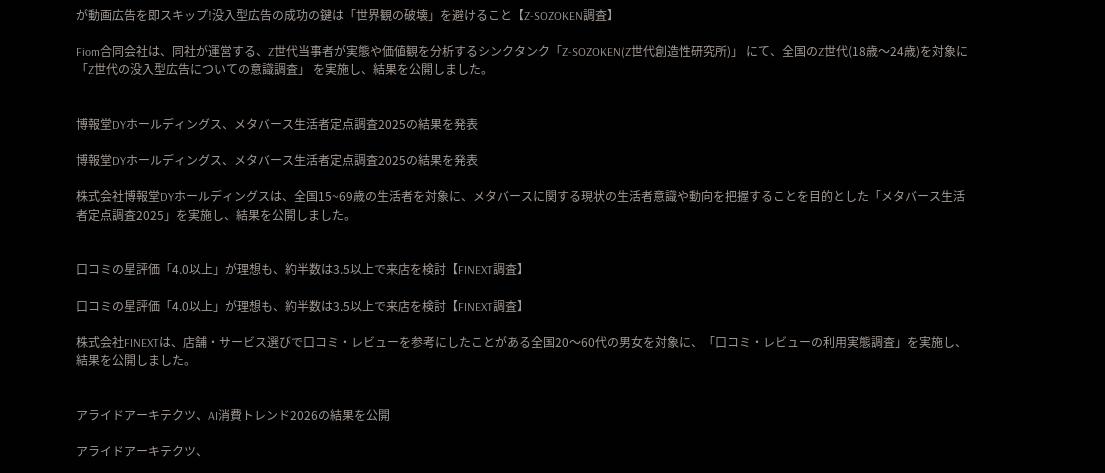が動画広告を即スキップ!没入型広告の成功の鍵は「世界観の破壊」を避けること【Z-SOZOKEN調査】

Fiom合同会社は、同社が運営する、Z世代当事者が実態や価値観を分析するシンクタンク「Z-SOZOKEN(Z世代創造性研究所)」 にて、全国のZ世代(18歳〜24歳)を対象に 「Z世代の没入型広告についての意識調査」 を実施し、結果を公開しました。


博報堂DYホールディングス、メタバース生活者定点調査2025の結果を発表

博報堂DYホールディングス、メタバース生活者定点調査2025の結果を発表

株式会社博報堂DYホールディングスは、全国15~69歳の生活者を対象に、メタバースに関する現状の生活者意識や動向を把握することを目的とした「メタバース生活者定点調査2025」を実施し、結果を公開しました。


口コミの星評価「4.0以上」が理想も、約半数は3.5以上で来店を検討【FINEXT調査】

口コミの星評価「4.0以上」が理想も、約半数は3.5以上で来店を検討【FINEXT調査】

株式会社FINEXTは、店舗・サービス選びで口コミ・レビューを参考にしたことがある全国20〜60代の男女を対象に、「口コミ・レビューの利用実態調査」を実施し、結果を公開しました。


アライドアーキテクツ、AI消費トレンド2026の結果を公開

アライドアーキテクツ、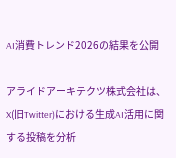AI消費トレンド2026の結果を公開

アライドアーキテクツ株式会社は、X(旧Twitter)における生成AI活用に関する投稿を分析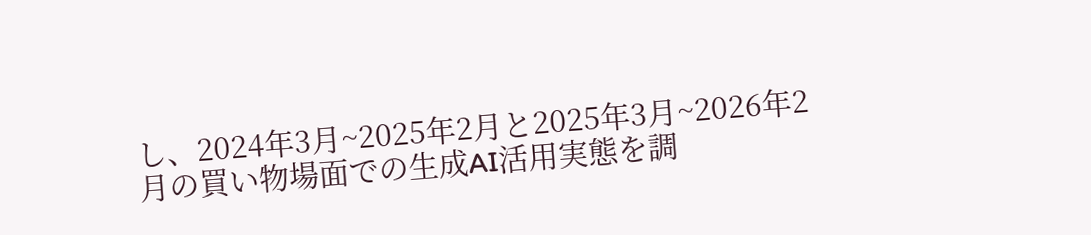し、2024年3月~2025年2月と2025年3月~2026年2月の買い物場面での生成AI活用実態を調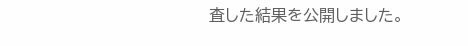査した結果を公開しました。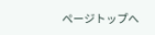ページトップへ